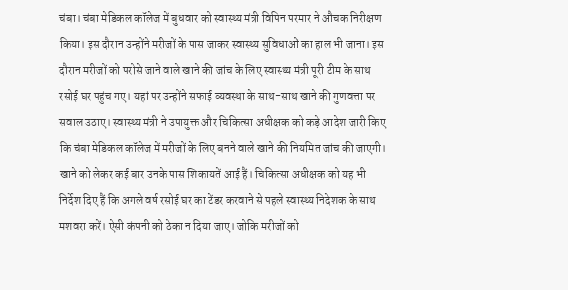चंबा। चंबा मेडिकल कॉलेज में बुधवार को स्वास्थ्य मंत्री विपिन परमार ने औचक निरीक्षण किया। इस दौरान उन्होंने मरीजों के पास जाकर स्वास्थ्य सुविधाओं का हाल भी जाना। इस दौरान मरीजों को परोसे जाने वाले खाने की जांच के लिए स्वास्थ्य मंत्री पूरी टीम के साथ रसोई घर पहुंच गए। यहां पर उन्होंने सफाई व्यवस्था के साथ-साथ खाने की गुणवत्ता पर सवाल उठाए। स्वास्थ्य मंत्री ने उपायुक्त और चिकित्सा अधीक्षक को कड़े आदेश जारी किए कि चंबा मेडिकल कॉलेज में मरीजों के लिए बनने वाले खाने की नियमित जांच की जाएगी।
खाने को लेकर कई बार उनके पास शिकायतें आई हैं। चिकित्सा अधीक्षक को यह भी निर्देश दिए हैं कि अगले वर्ष रसोई घर का टेंडर करवाने से पहले स्वास्थ्य निदेशक के साथ मशवरा करें। ऐसी कंपनी को ठेका न दिया जाए। जोकि मरीजों को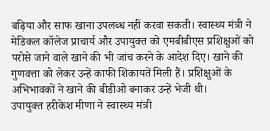बढ़िया और साफ खाना उपलब्ध नहीं करवा सकती। स्वास्थ्य मंत्री ने मेडिकल कॉलेज प्राचार्य और उपायुक्त को एमबीबीएस प्रशिक्षुओं को परोसे जाने वाले खाने की भी जांच करने के आदेश दिए। खाने की गुणवत्ता को लेकर उन्हें काफी शिकायतें मिली हैं। प्रशिक्षुओं के अभिभावकों ने खाने की बीडीओ बनाकर उन्हें भेजी थी।
उपायुक्त हरीकेश मीणा ने स्वास्थ्य मंत्री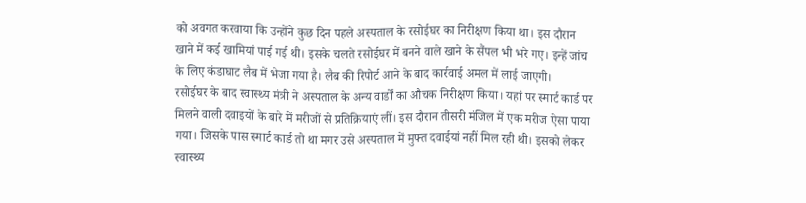को अवगत करवाया कि उन्होंने कुछ दिन पहले अस्पताल के रसोईघर का निरीक्षण किया था। इस दौरान खाने में कई खामियां पाई गई थी। इसके चलते रसोईघर में बनने वाले खाने के सैंपल भी भरे गए। इन्हें जांच के लिए कंडाघाट लैब में भेजा गया है। लैब की रिपोर्ट आने के बाद कार्रवाई अमल में लाई जाएगी।
रसोईघर के बाद स्वास्थ्य मंत्री ने अस्पताल के अन्य वार्डों का औचक निरीक्षण किया। यहां पर स्मार्ट कार्ड पर मिलने वाली दवाइयों के बारे में मरीजों से प्रतिक्रियाएं लीं। इस दौरान तीसरी मंजिल में एक मरीज ऐसा पाया गया। जिसके पास स्मार्ट कार्ड तो था मगर उसे अस्पताल में मुफ्त दवाईयां नहीं मिल रही थी। इसको लेकर स्वास्थ्य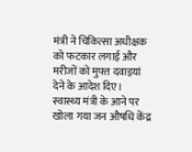मंत्री ने चिकित्सा अधीक्षक को फटकार लगाई और मरीजों को मुफ्त दवाइयां देने के आदेश दिए।
स्वास्थ्य मंत्री के आने पर खोला गया जन औषधि केंद्र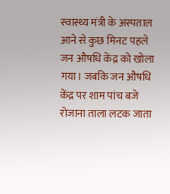स्वास्थ्य मंत्री के अस्पताल आने से कुछ मिनट पहले जन औषधि केंद्र को खोला गया। जबकि जन औषधि केंद्र पर शाम पांच बजे रोजाना ताला लटक जाता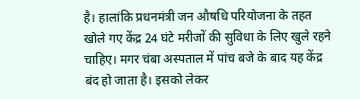है। हालांकि प्रधनमंत्री जन औषधि परियोजना के तहत खोले गए केंद्र 24 घंटे मरीजों की सुविधा के लिए खुले रहने चाहिए। मगर चंबा अस्पताल में पांच बजे के बाद यह केंद्र बंद हो जाता है। इसको लेकर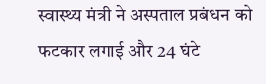स्वास्थ्य मंत्री ने अस्पताल प्रबंधन को फटकार लगाई और 24 घंटे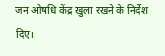जन ओषधि केंद्र खुला रखने के निर्देश दिए।